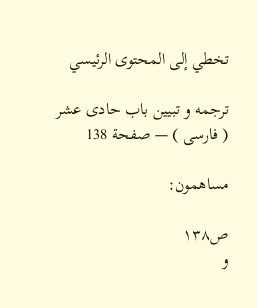تخطي إلى المحتوى الرئيسي

ترجمه و تبيين باب حادى عشر ( فارسى ) — صفحة 138

مساهمون:

ص١٣٨
و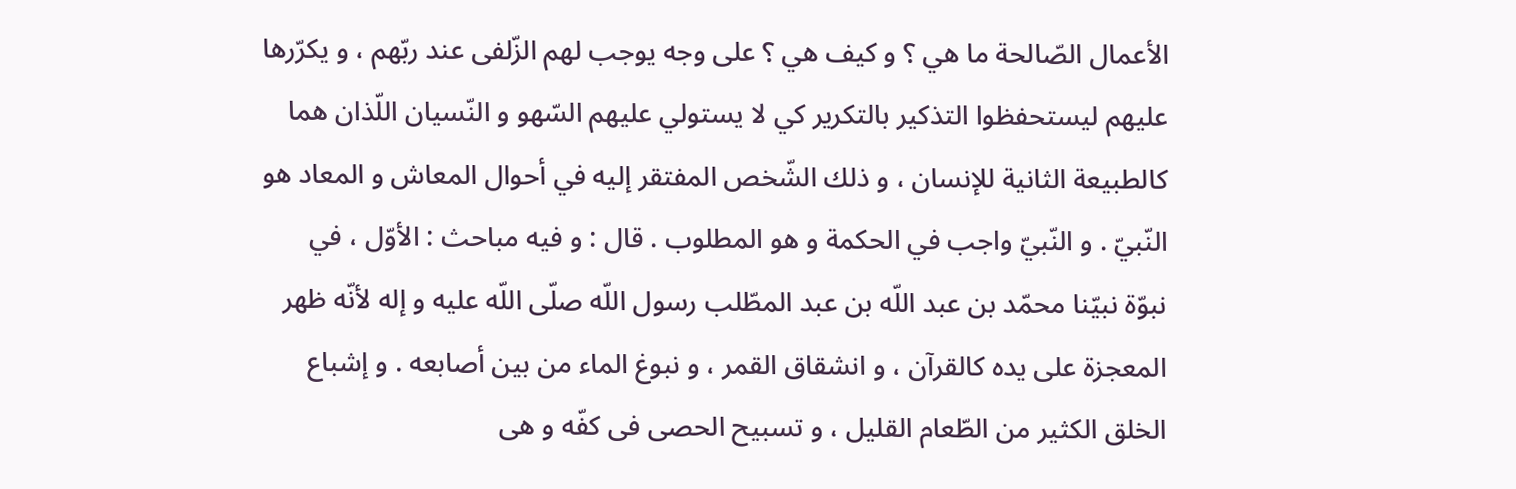الأعمال الصّالحة ما هي ؟ و كيف هي ؟ على وجه يوجب لهم الزّلفى عند ربّهم ، و يكرّرها عليهم ليستحفظوا التذكير بالتكرير كي لا يستولي عليهم السّهو و النّسيان اللّذان هما كالطبيعة الثانية للإنسان ، و ذلك الشّخص المفتقر إليه في أحوال المعاش و المعاد هو النّبيّ . و النّبيّ واجب في الحكمة و هو المطلوب . قال : و فيه مباحث : الأوّل ، في نبوّة نبيّنا محمّد بن عبد اللّه بن عبد المطّلب رسول اللّه صلّى اللّه عليه و إله لأنّه ظهر المعجزة على يده كالقرآن ، و انشقاق القمر ، و نبوغ الماء من بين أصابعه . و إشباع الخلق الكثير من الطّعام القليل ، و تسبيح الحصى فى كفّه و هى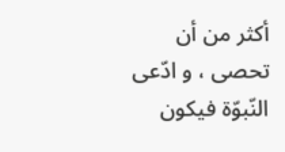أكثر من أن تحصى ، و ادّعى النّبوّة فيكون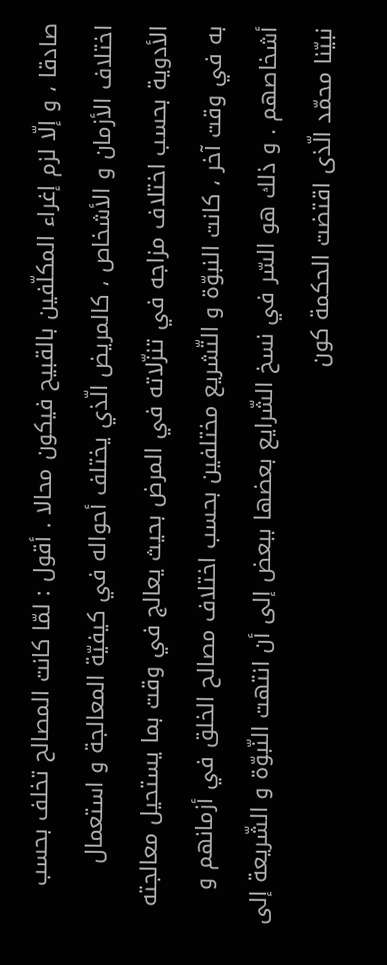صادقا ، و إلّا لزم إغراء المكلّفين بالقبيح فيكون محالا . أقول : لمّا كانت المصالح تخلف بحسب اختلاف الأزمان و الأشخاص ، كالمريض الّذي يختلف أحواله في كيفيّة المعالجة و استعمال الأدوية بحسب اختلاف مزاجه في تنزّلاته في المرض بحيث يعالج في وقت بما يستحيل معالجته به في وقت آخر ، كانت النبوّة و التّشريع مختلفين بحسب اختلاف مصالح الخلق في أزمانهم و أشخاصهم . و ذلك هو السّر في نسخ الشّرايع بعضها ببعض إلى أن انتهت النّبوّة و الشّريعة إلى نبيّنا محمّد الّذى اقتضت الحكمة كون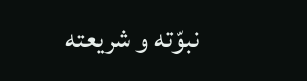نبوّته و شريعته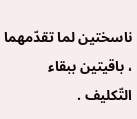ناسختين لما تقدّمهما ، باقيتين ببقاء التّكليف .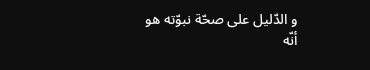و الدّليل على صحّة نبوّته هو أنّه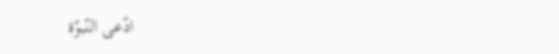ادّعى النّبوّة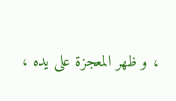، و ظهر المعجزة على يده ،